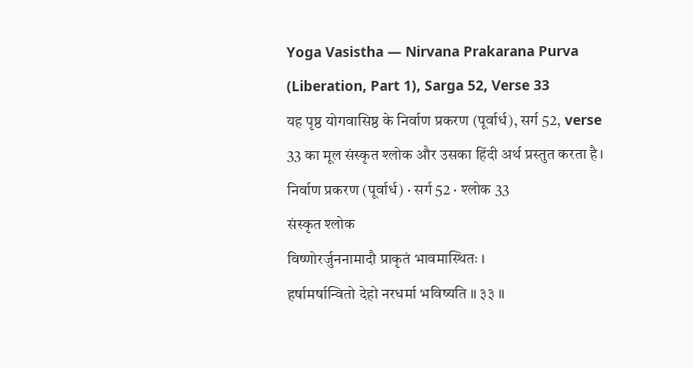Yoga Vasistha — Nirvana Prakarana Purva (Liberation, Part 1), Sarga 52, Verse 33
यह पृष्ठ योगवासिष्ठ के निर्वाण प्रकरण (पूर्वार्ध), सर्ग 52, verse 33 का मूल संस्कृत श्लोक और उसका हिंदी अर्थ प्रस्तुत करता है।
निर्वाण प्रकरण (पूर्वार्ध) · सर्ग 52 · श्लोक 33
संस्कृत श्लोक
विष्णोरर्जुननामादौ प्राकृतं भावमास्थितः ।
हर्षामर्षान्वितो देहो नरधर्मा भविष्यति ॥ ३३ ॥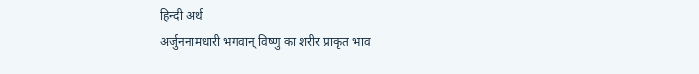हिन्दी अर्थ
अर्जुननामधारी भगवान् विष्णु का शरीर प्राकृत भाव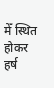मेँ स्थित होकर हर्ष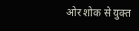ओर शोक से युक्त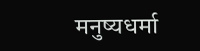मनुष्यधर्मा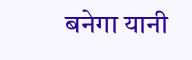बनेगा यानी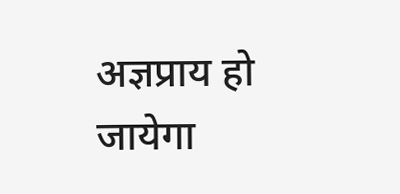अज्ञप्राय हो जायेगा